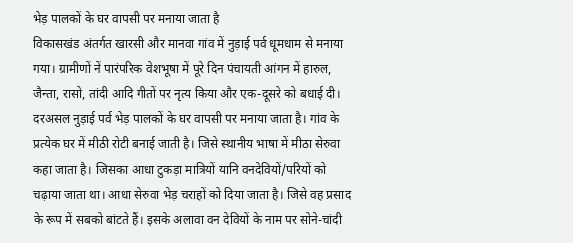भेड़ पालकों के घर वापसी पर मनाया जाता है
विकासखंड अंतर्गत खारसी और मानवा गांव में नुड़ाई पर्व धूमधाम से मनाया गया। ग्रामीणों नें पारंपरिक वेशभूषा में पूरे दिन पंचायती आंगन में हारुल, जैन्ता, रासो, तांदी आदि गीतों पर नृत्य किया और एक-दूसरे को बधाई दी।
दरअसल नुड़ाई पर्व भेड़ पालकों के घर वापसी पर मनाया जाता है। गांव के प्रत्येक घर में मीठी रोटी बनाई जाती है। जिसे स्थानीय भाषा में मीठा सेरुवा कहा जाता है। जिसका आधा टुकड़ा मात्रियों यानि वनदेवियों/परियों को चढ़ाया जाता था। आधा सेरुवा भेड़ चराहों को दिया जाता है। जिसे वह प्रसाद के रूप में सबको बांटते हैं। इसके अलावा वन देवियों के नाम पर सोने-चांदी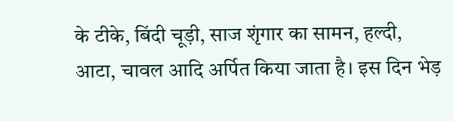के टीके, बिंदी चूड़ी, साज शृंगार का सामन, हल्दी, आटा, चावल आदि अर्पित किया जाता है। इस दिन भेड़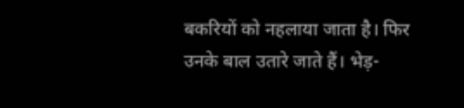बकरियों को नहलाया जाता है। फिर उनके बाल उतारे जाते हैं। भेड़-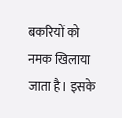बकरियों को नमक खिलाया जाता है। इसके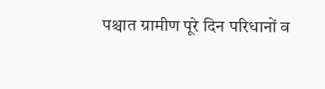पश्चात ग्रामीण पूरे दिन परिधानों व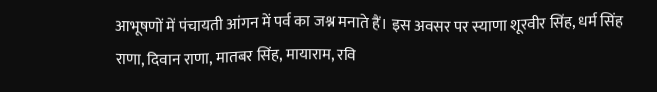आभूषणों में पंचायती आंगन में पर्व का जश्न मनाते हैं। इस अवसर पर स्याणा शूरवीर सिंह, धर्म सिंह राणा, दिवान राणा, मातबर सिंह, मायाराम, रवि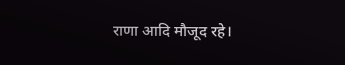राणा आदि मौजूद रहे।